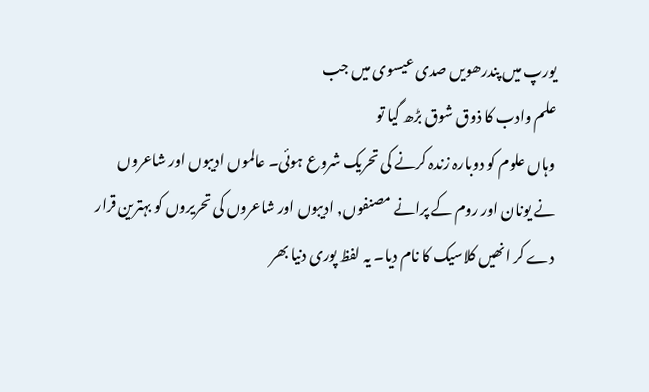یورپ میں پندرھویں صدی عیسوی میں جب
علم وادب کا ذوق شوق بڑھ گیا تو
وہاں علوم کو دوبارہ زندہ کرنے کی تحریک شروع ہوئی۔ عالموں ادیبوں اور شاعروں
نے یونان اور روم کے پرانے مصنفوں, ادیبوں اور شاعروں کی تحریروں کو بہترین قرار
دے کر انھیں کلاسیک کا نام دیا۔ یہ لفظ پوری دنیا بھر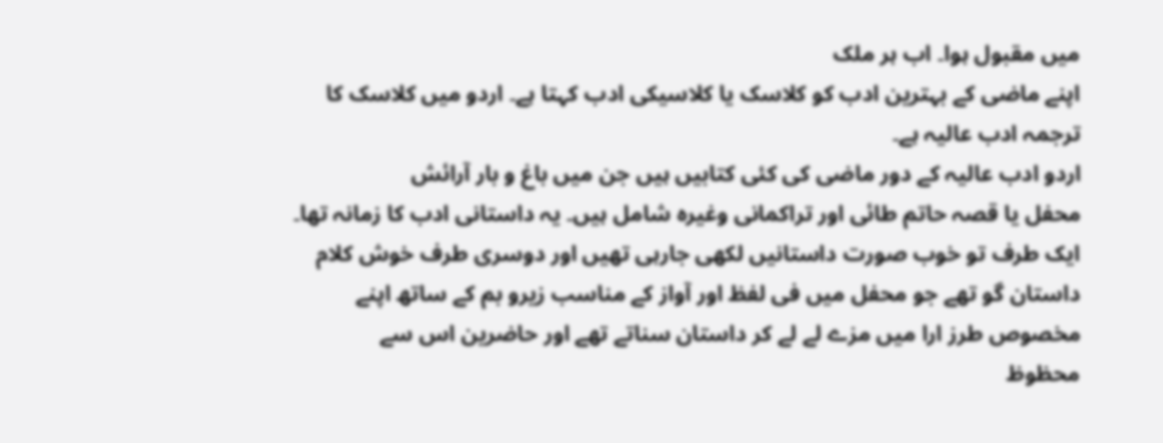میں مقبول ہوا۔ اب ہر ملک
اپنے ماضی کے بہترین ادب کو کلاسک یا کلاسیکی ادب کہتا ہے۔ اردو میں کلاسک کا
ترجمہ ادب عالیہ ہے۔
اردو ادب عالیہ کے دور ماضی کی کئی کتابیں ہیں جن میں باغ و بار آرائش
محفل یا قصہ حاتم طائی اور تراکمانی وغیرہ شامل ہیں۔ یہ داستانی ادب کا زمانہ تھا۔
ایک طرف تو خوب صورت داستانیں لکھی جارہی تھیں اور دوسری طرف خوش کلام
داستان گو تھے جو محفل میں فی لفظ اور آواز کے مناسب زیرو بم کے ساتھ اپنے
مخصوص طرز ارا میں مزے لے لے کر داستان سناتے تھے اور حاضرین اس سے
محظوظ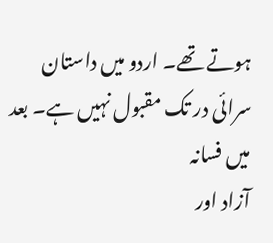ہوتے تھے۔ اردو میں داستان سرائی در تک مقبول نہیں ہے۔ بعد میں فسانہ
آزاد اور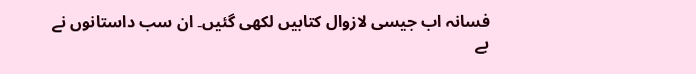فسانہ اب جیسی لازوال کتابیں لکھی گئیں۔ ان سب داستانوں نے بے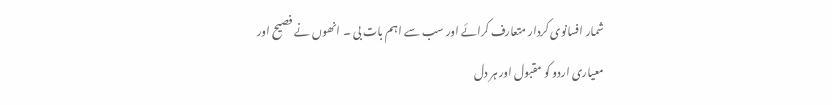شمار افسانوی کردار متعارف کرائے اور سب سے اہم بات بی ۔ انھوں نے فصیح اور
معیاری اردو کو مقبول اور ہر دل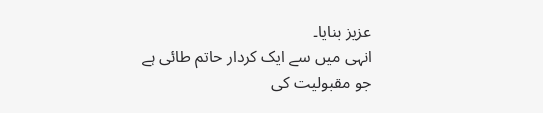عزیز بنایا۔
انہی میں سے ایک کردار حاتم طائی ہے جو مقبولیت کی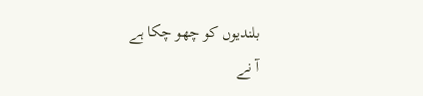بلندیوں کو چھو چکا ہے
آ نے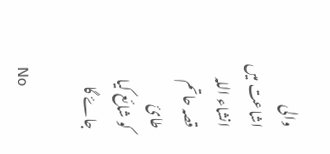والی اشاعت میں انشاء اللہ قصہ حاتم طائ
کو شائع کیا جاۓ گا

No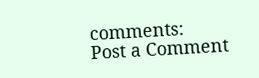comments:
Post a Comment